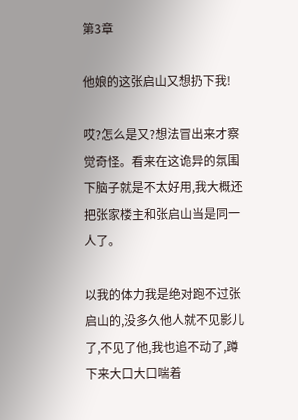第3章

他娘的这张启山又想扔下我!

哎?怎么是又?想法冒出来才察觉奇怪。看来在这诡异的氛围下脑子就是不太好用,我大概还把张家楼主和张启山当是同一人了。

以我的体力我是绝对跑不过张启山的,没多久他人就不见影儿了,不见了他,我也追不动了,蹲下来大口大口喘着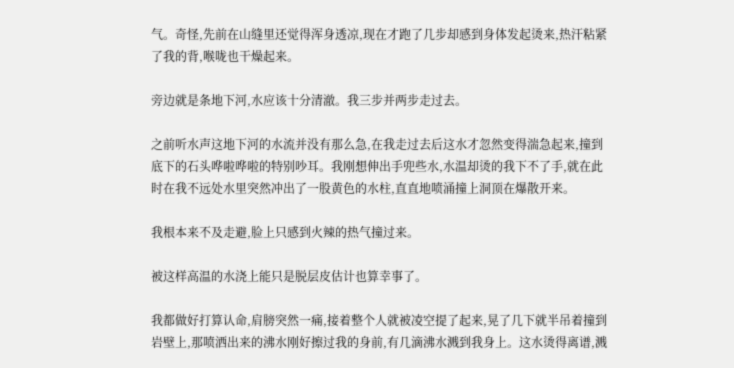气。奇怪,先前在山缝里还觉得浑身透凉,现在才跑了几步却感到身体发起烫来,热汗粘紧了我的背,喉咙也干燥起来。

旁边就是条地下河,水应该十分清澈。我三步并两步走过去。

之前听水声这地下河的水流并没有那么急,在我走过去后这水才忽然变得湍急起来,撞到底下的石头哗啦哗啦的特别吵耳。我刚想伸出手兜些水,水温却烫的我下不了手,就在此时在我不远处水里突然冲出了一股黄色的水柱,直直地喷涌撞上洞顶在爆散开来。

我根本来不及走避,脸上只感到火辣的热气撞过来。

被这样高温的水浇上能只是脱层皮估计也算幸事了。

我都做好打算认命,肩膀突然一痛,接着整个人就被凌空提了起来,晃了几下就半吊着撞到岩壁上,那喷洒出来的沸水刚好擦过我的身前,有几滴沸水溅到我身上。这水烫得离谱,溅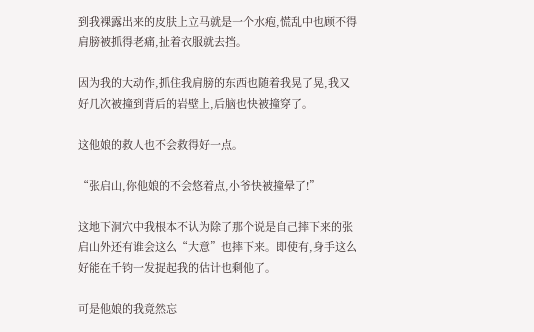到我裸露出来的皮肤上立马就是一个水疱,慌乱中也顾不得肩膀被抓得老痛,扯着衣服就去挡。

因为我的大动作,抓住我肩膀的东西也随着我晃了晃,我又好几次被撞到背后的岩壁上,后脑也快被撞穿了。

这他娘的救人也不会救得好一点。

“张启山,你他娘的不会悠着点,小爷快被撞晕了!”

这地下洞穴中我根本不认为除了那个说是自己摔下来的张启山外还有谁会这么“大意”也摔下来。即使有,身手这么好能在千钧一发捉起我的估计也剩他了。

可是他娘的我竟然忘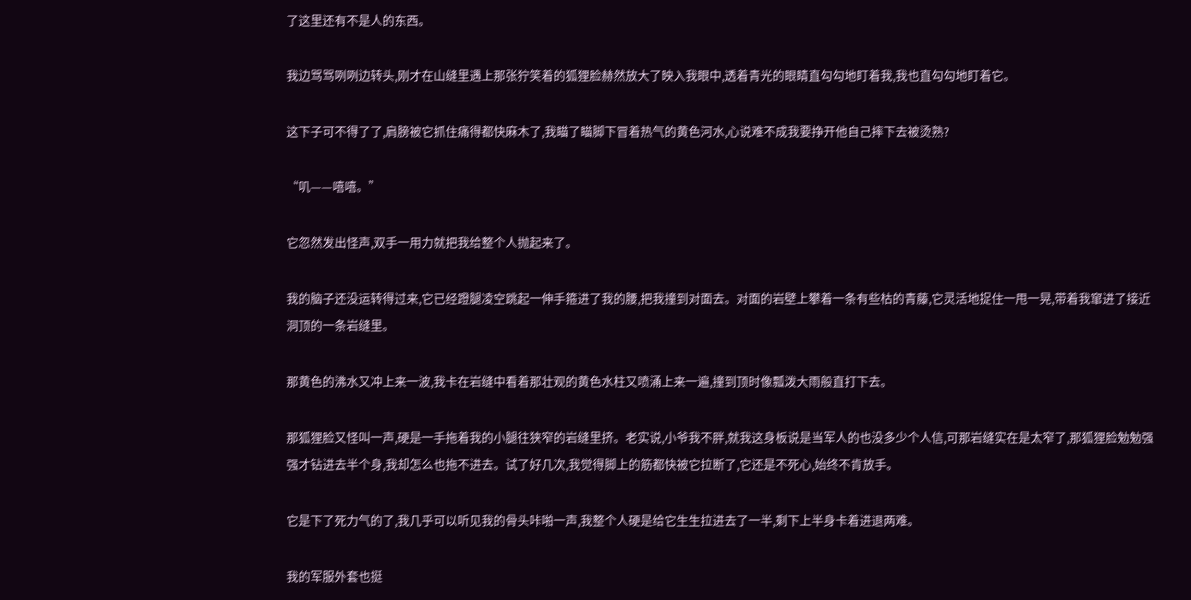了这里还有不是人的东西。

我边骂骂咧咧边转头,刚才在山缝里遇上那张狞笑着的狐狸脸赫然放大了映入我眼中,透着青光的眼睛直勾勾地盯着我,我也直勾勾地盯着它。

这下子可不得了了,肩膀被它抓住痛得都快麻木了,我瞄了瞄脚下冒着热气的黄色河水,心说难不成我要挣开他自己摔下去被烫熟?

“叽——嘻嘻。”

它忽然发出怪声,双手一用力就把我给整个人抛起来了。

我的脑子还没运转得过来,它已经蹬腿凌空跳起一伸手箍进了我的腰,把我撞到对面去。对面的岩壁上攀着一条有些枯的青藤,它灵活地捉住一甩一晃,带着我窜进了接近洞顶的一条岩缝里。

那黄色的沸水又冲上来一波,我卡在岩缝中看着那壮观的黄色水柱又喷涌上来一遍,撞到顶时像瓢泼大雨般直打下去。

那狐狸脸又怪叫一声,硬是一手拖着我的小腿往狭窄的岩缝里挤。老实说,小爷我不胖,就我这身板说是当军人的也没多少个人信,可那岩缝实在是太窄了,那狐狸脸勉勉强强才钻进去半个身,我却怎么也拖不进去。试了好几次,我觉得脚上的筋都快被它拉断了,它还是不死心,始终不肯放手。

它是下了死力气的了,我几乎可以听见我的骨头咔啪一声,我整个人硬是给它生生拉进去了一半,剩下上半身卡着进退两难。

我的军服外套也挺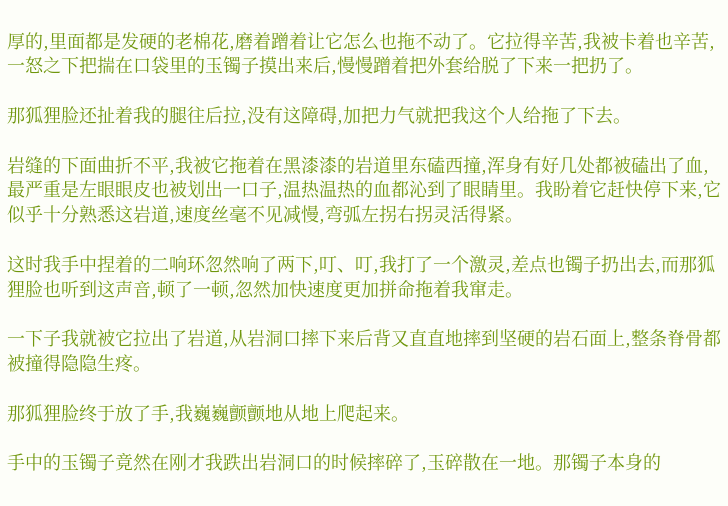厚的,里面都是发硬的老棉花,磨着蹭着让它怎么也拖不动了。它拉得辛苦,我被卡着也辛苦,一怒之下把揣在口袋里的玉镯子摸出来后,慢慢蹭着把外套给脱了下来一把扔了。

那狐狸脸还扯着我的腿往后拉,没有这障碍,加把力气就把我这个人给拖了下去。

岩缝的下面曲折不平,我被它拖着在黑漆漆的岩道里东磕西撞,浑身有好几处都被磕出了血,最严重是左眼眼皮也被划出一口子,温热温热的血都沁到了眼睛里。我盼着它赶快停下来,它似乎十分熟悉这岩道,速度丝毫不见减慢,弯弧左拐右拐灵活得紧。

这时我手中捏着的二响环忽然响了两下,叮、叮,我打了一个激灵,差点也镯子扔出去,而那狐狸脸也听到这声音,顿了一顿,忽然加快速度更加拼命拖着我窜走。

一下子我就被它拉出了岩道,从岩洞口摔下来后背又直直地摔到坚硬的岩石面上,整条脊骨都被撞得隐隐生疼。

那狐狸脸终于放了手,我巍巍颤颤地从地上爬起来。

手中的玉镯子竟然在刚才我跌出岩洞口的时候摔碎了,玉碎散在一地。那镯子本身的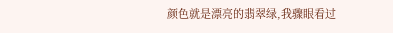颜色就是漂亮的翡翠绿,我骤眼看过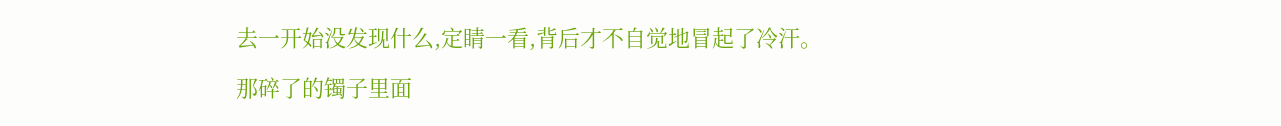去一开始没发现什么,定睛一看,背后才不自觉地冒起了冷汗。

那碎了的镯子里面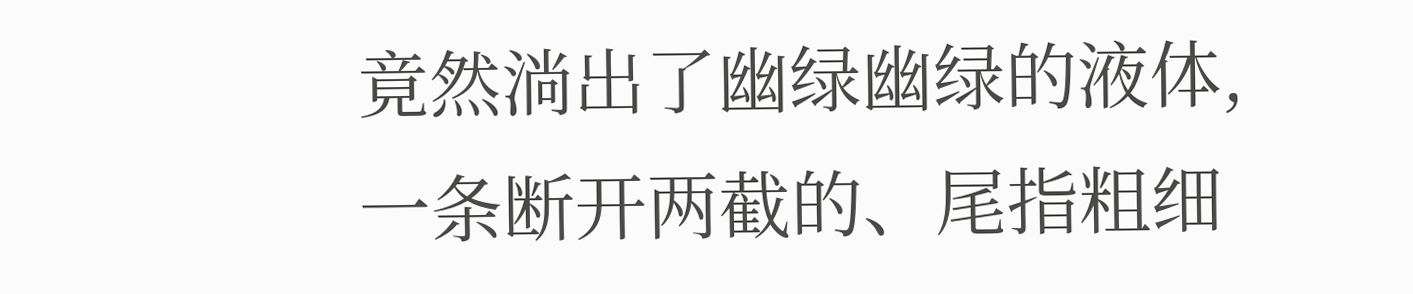竟然淌出了幽绿幽绿的液体,一条断开两截的、尾指粗细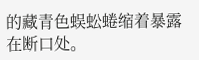的藏青色蜈蚣蜷缩着暴露在断口处。